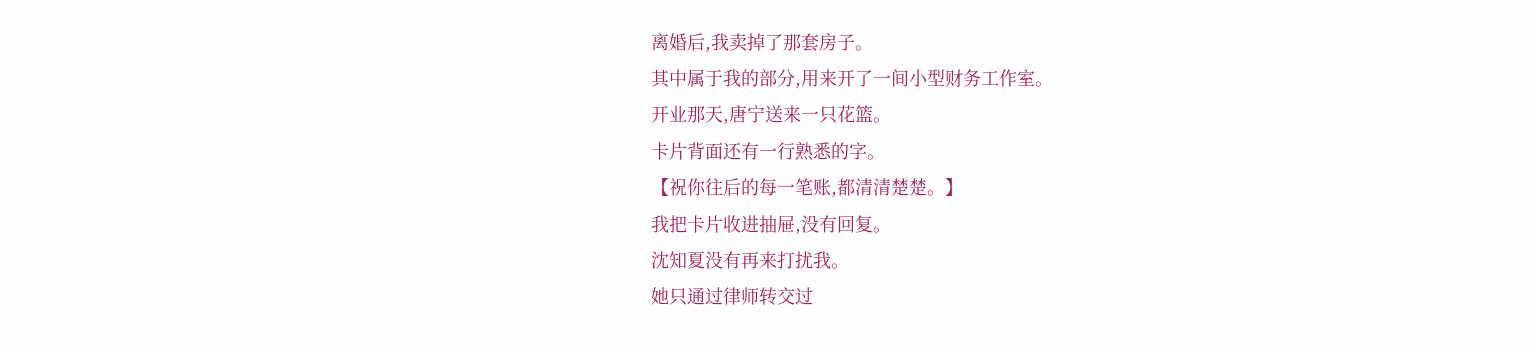离婚后,我卖掉了那套房子。
其中属于我的部分,用来开了一间小型财务工作室。
开业那天,唐宁送来一只花篮。
卡片背面还有一行熟悉的字。
【祝你往后的每一笔账,都清清楚楚。】
我把卡片收进抽屉,没有回复。
沈知夏没有再来打扰我。
她只通过律师转交过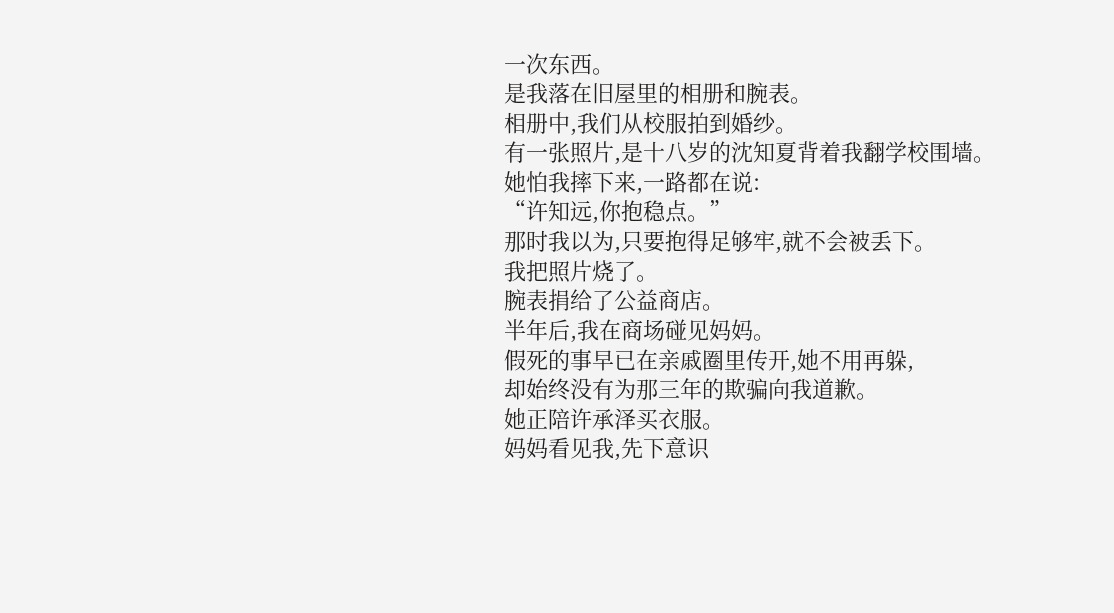一次东西。
是我落在旧屋里的相册和腕表。
相册中,我们从校服拍到婚纱。
有一张照片,是十八岁的沈知夏背着我翻学校围墙。
她怕我摔下来,一路都在说:
“许知远,你抱稳点。”
那时我以为,只要抱得足够牢,就不会被丢下。
我把照片烧了。
腕表捐给了公益商店。
半年后,我在商场碰见妈妈。
假死的事早已在亲戚圈里传开,她不用再躲,
却始终没有为那三年的欺骗向我道歉。
她正陪许承泽买衣服。
妈妈看见我,先下意识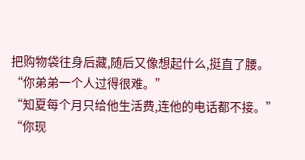把购物袋往身后藏,随后又像想起什么,挺直了腰。
“你弟弟一个人过得很难。”
“知夏每个月只给他生活费,连他的电话都不接。”
“你现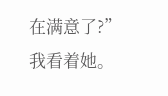在满意了?”
我看着她。